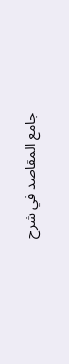جامع المقاصد في شرح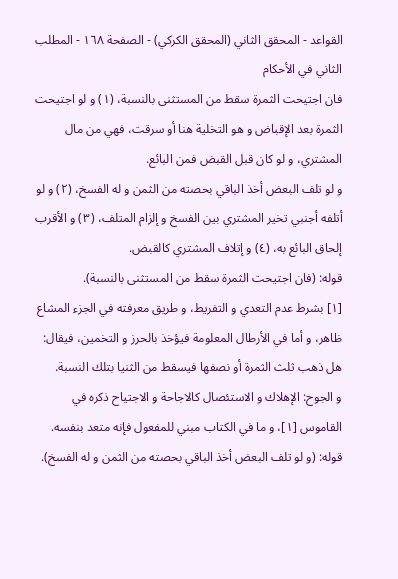القواعد - المحقق الثاني (المحقق الكركي) - الصفحة ١٦٨ - المطلب الثاني في الأحكام
فان اجتيحت الثمرة سقط من المستثنى بالنسبة، (١) و لو اجتيحت الثمرة بعد الإقباض و هو التخلية هنا أو سرقت، فهي من مال المشتري، و لو كان قبل القبض فمن البائع.
و لو تلف البعض أخذ الباقي بحصته من الثمن و له الفسخ، (٢) و لو أتلفه أجنبي تخير المشتري بين الفسخ و إلزام المتلف، (٣) و الأقرب إلحاق البائع به، (٤) و إتلاف المشتري كالقبض.
قوله: (فان اجتيحت الثمرة سقط من المستثنى بالنسبة).
[١] بشرط عدم التعدي و التفريط، و طريق معرفته في الجزء المشاع ظاهر، و أما في الأرطال المعلومة فيؤخذ بالحرز و التخمين، فيقال: هل ذهب ثلث الثمرة أو نصفها فيسقط من الثنيا بتلك النسبة.
و الجوح: الإهلاك و الاستئصال كالاجاحة و الاجتياح ذكره في القاموس [١]، و ما في الكتاب مبني للمفعول فإنه متعد بنفسه.
قوله: (و لو تلف البعض أخذ الباقي بحصته من الثمن و له الفسخ).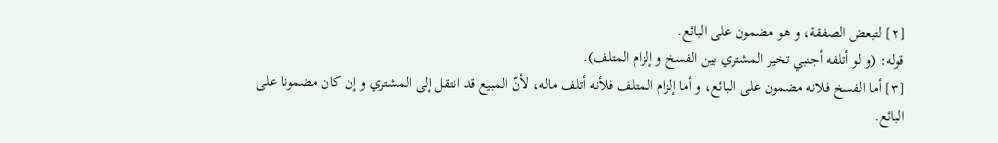[٢] لتبعض الصفقة، و هو مضمون على البائع.
قوله: (و لو أتلفه أجنبي تخير المشتري بين الفسخ و إلزام المتلف).
[٣] أما الفسخ فلانه مضمون على البائع، و أما إلزام المتلف فلأنه أتلف ماله، لأنّ المبيع قد انتقل إلى المشتري و إن كان مضمونا على البائع.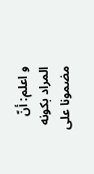و اعلم: أنّ المراد بكونه مضمونا على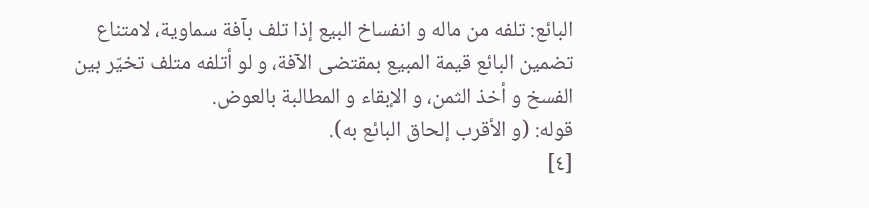البائع: تلفه من ماله و انفساخ البيع إذا تلف بآفة سماوية، لامتناع تضمين البائع قيمة المبيع بمقتضى الآفة، و لو أتلفه متلف تخيّر بين الفسخ و أخذ الثمن، و الإبقاء و المطالبة بالعوض.
قوله: (و الأقرب إلحاق البائع به).
[٤]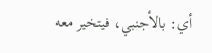أي: بالأجنبي، فيتخير معه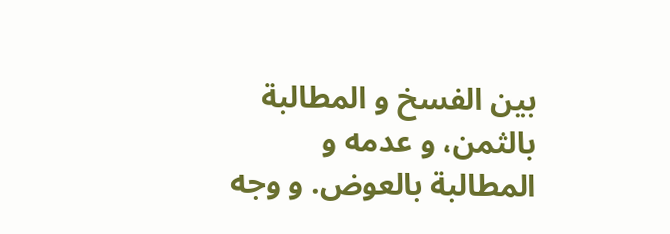بين الفسخ و المطالبة بالثمن، و عدمه و المطالبة بالعوض. و وجه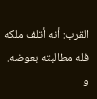القرب: أنه أتلف ملكه فله مطالبته بعوضه. و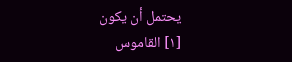يحتمل أن يكون
[١] القاموس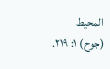المحيط (جوح) ١: ٢١٩.